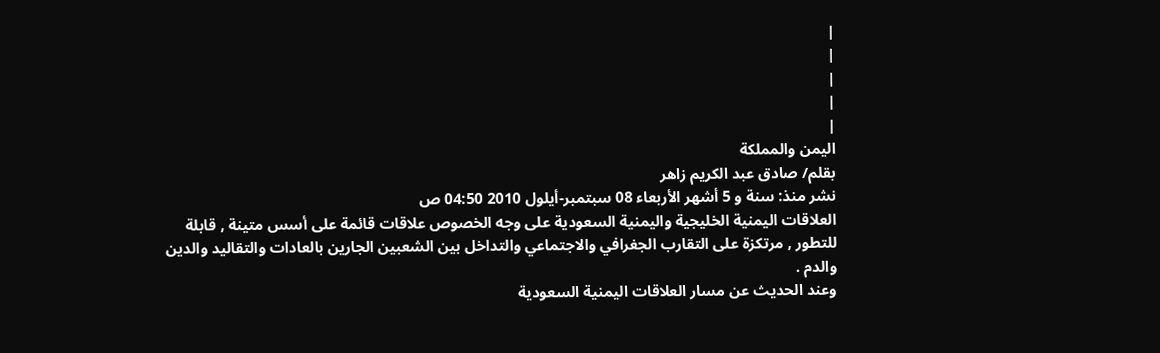|
|
|
|
|
اليمن والمملكة
بقلم/ صادق عبد الكريم زاهر
نشر منذ: سنة و 5 أشهر الأربعاء 08 سبتمبر-أيلول 2010 04:50 ص
العلاقات اليمنية الخليجية واليمنية السعودية على وجه الخصوص علاقات قائمة على أسس متينة , قابلة للتطور , مرتكزة على التقارب الجغرافي والاجتماعي والتداخل بين الشعبين الجارين بالعادات والتقاليد والدين والدم .
وعند الحديث عن مسار العلاقات اليمنية السعودية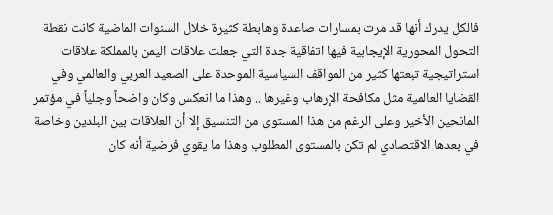فالكل يدرك أنها قد مرت بمسارات صاعدة وهابطة كثيرة خلال السنوات الماضية كانت نقطة التحول المحورية الإيجابية فيها اتفاقية جدة التي جعلت علاقات اليمن بالمملكة علاقات استراتيجية تبعتها كثير من المواقف السياسية الموحدة على الصعيد العربي والعالمي وفي القضايا العالمية مثل مكافحة الإرهاب وغيرها .. وهذا ما انعكس وكان واضحاً وجلياً في مؤتمر المانحين الأخير وعلى الرغم من هذا المستوى من التنسيق إلا أن العلاقات بين البلدين وخاصة في بعدها الاقتصادي لم تكن بالمستوى المطلوب وهذا ما يقوي فرضية أنه كان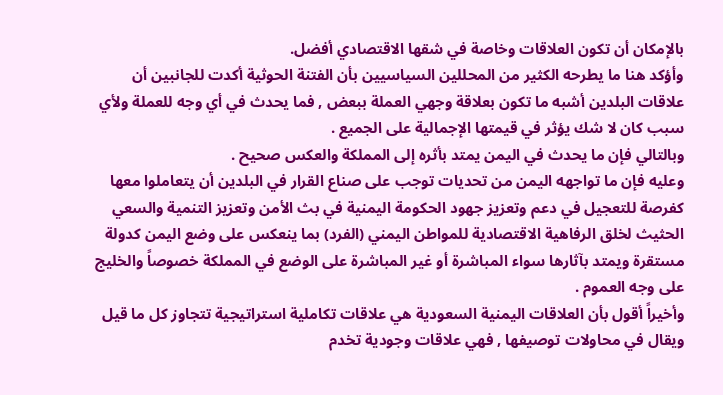بالإمكان أن تكون العلاقات وخاصة في شقها الاقتصادي أفضل.
وأؤكد هنا ما يطرحه الكثير من المحللين السياسيين بأن الفتنة الحوثية أكدت للجانبين أن علاقات البلدين أشبه ما تكون بعلاقة وجهي العملة ببعض , فما يحدث في أي وجه للعملة ولأي سبب كان لا شك يؤثر في قيمتها الإجمالية على الجميع .
وبالتالي فإن ما يحدث في اليمن يمتد بأثره إلى المملكة والعكس صحيح .
وعليه فإن ما تواجهه اليمن من تحديات توجب على صناع القرار في البلدين أن يتعاملوا معها كفرصة للتعجيل في دعم وتعزيز جهود الحكومة اليمنية في بث الأمن وتعزيز التنمية والسعي الحثيث لخلق الرفاهية الاقتصادية للمواطن اليمني (الفرد) بما ينعكس على وضع اليمن كدولة مستقرة ويمتد بآثارها سواء المباشرة أو غير المباشرة على الوضع في المملكة خصوصاً والخليج على وجه العموم .
وأخيراً أقول بأن العلاقات اليمنية السعودية هي علاقات تكاملية استراتيجية تتجاوز كل ما قيل ويقال في محاولات توصيفها , فهي علاقات وجودية تخدم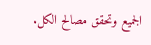الجميع وتحقق مصالح الكل.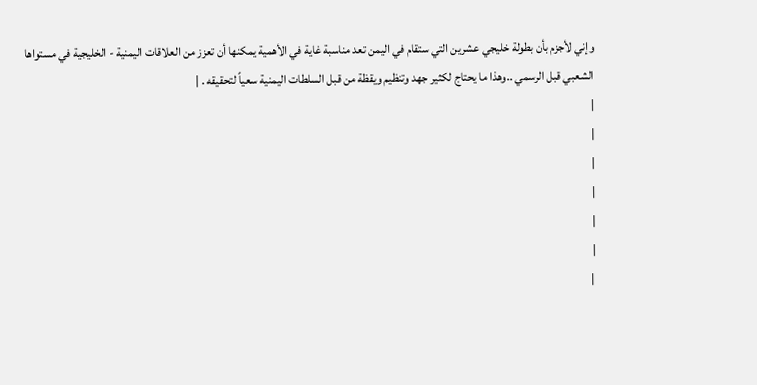وإني لأجزم بأن بطولة خليجي عشرين التي ستقام في اليمن تعد مناسبة غاية في الأهمية يمكنها أن تعزز من العلاقات اليمنية - الخليجية في مستواها الشعبي قبل الرسمي ..وهذا ما يحتاج لكثير جهد وتنظيم ويقظة من قبل السلطات اليمنية سعياً لتحقيقه . |
|
|
|
|
|
|
 |